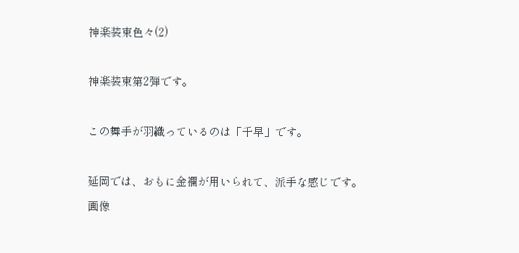神楽装束色々(2)

神楽装束第2弾です。

この舞手が羽織っているのは「千早」です。

延岡では、おもに金襴が用いられて、派手な感じです。
画像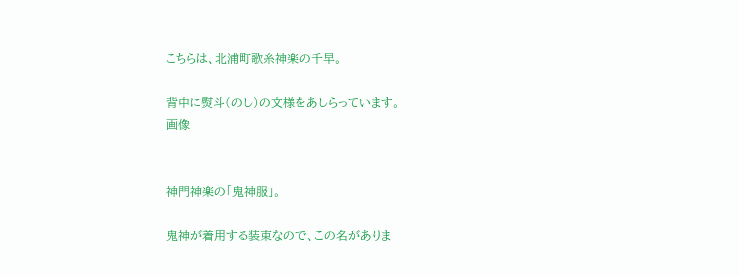こちらは、北浦町歌糸神楽の千早。

背中に熨斗(のし)の文様をあしらっています。
画像


神門神楽の「鬼神服」。

鬼神が着用する装束なので、この名がありま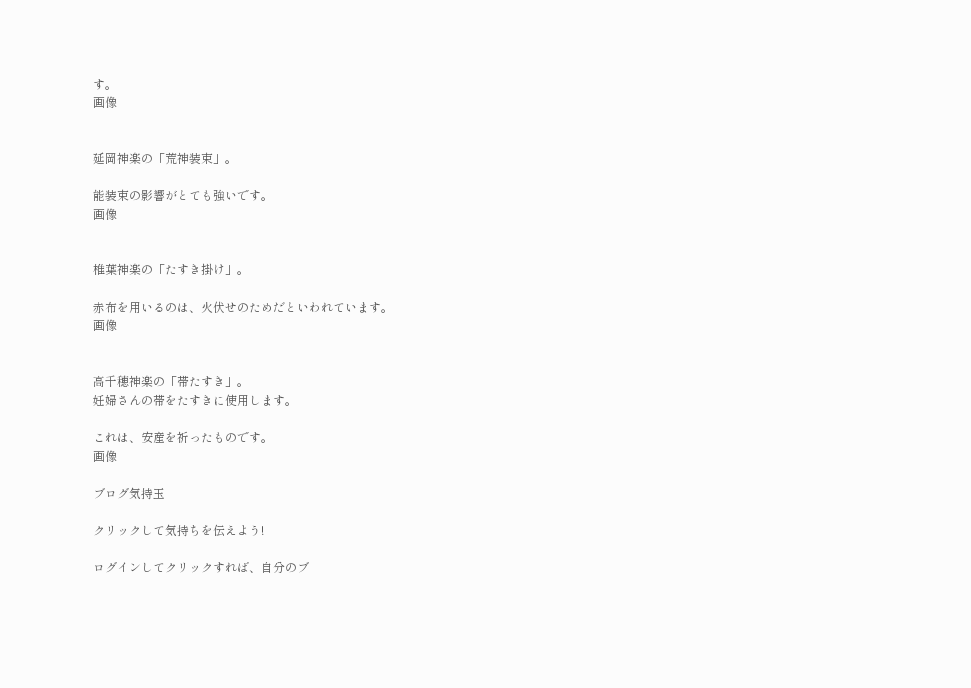す。
画像


延岡神楽の「荒神装束」。

能装束の影響がとても強いです。
画像


椎葉神楽の「たすき掛け」。

赤布を用いるのは、火伏せのためだといわれています。
画像


高千穂神楽の「帯たすき」。
妊婦さんの帯をたすきに使用します。

これは、安産を祈ったものです。
画像

ブログ気持玉

クリックして気持ちを伝えよう!

ログインしてクリックすれば、自分のブ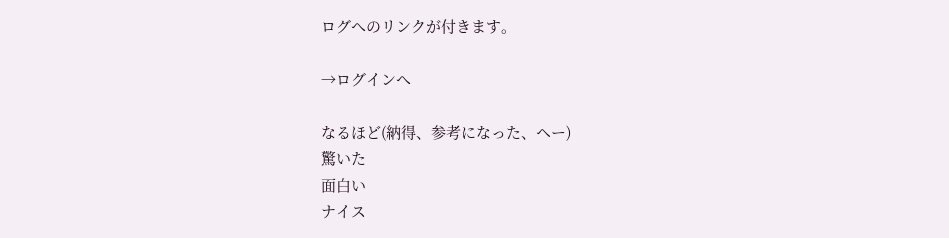ログへのリンクが付きます。

→ログインへ

なるほど(納得、参考になった、ヘー)
驚いた
面白い
ナイス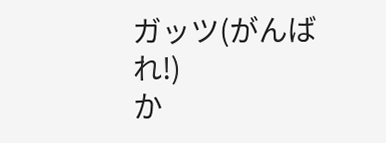ガッツ(がんばれ!)
か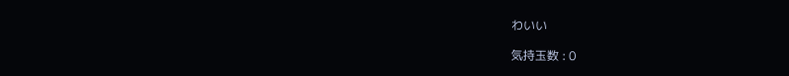わいい

気持玉数 : 0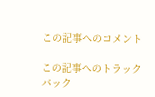この記事へのコメント

この記事へのトラックバック